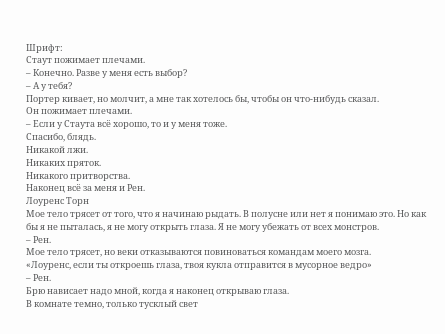Шрифт:
Стаут пожимает плечами.
– Конечно. Разве у меня есть выбор?
– А у тебя?
Портер кивает, но молчит, а мне так хотелось бы, чтобы он что-нибудь сказал.
Он пожимает плечами.
– Если у Стаута всё хорошо, то и у меня тоже.
Спасибо, блядь.
Никакой лжи.
Никаких пряток.
Никакого притворства.
Наконец всё за меня и Рен.
Лоуренс Торн
Мое тело трясет от того, что я начинаю рыдать. В полусне или нет я понимаю это. Но как бы я не пыталась, я не могу открыть глаза. Я не могу убежать от всех монстров.
– Рен.
Мое тело трясет, но веки отказываются повиноваться командам моего мозга.
«Лоуренс, если ты откроешь глаза, твоя кукла отправится в мусорное ведро»
– Рен.
Брю нависает надо мной, когда я наконец открываю глаза.
В комнате темно, только тусклый свет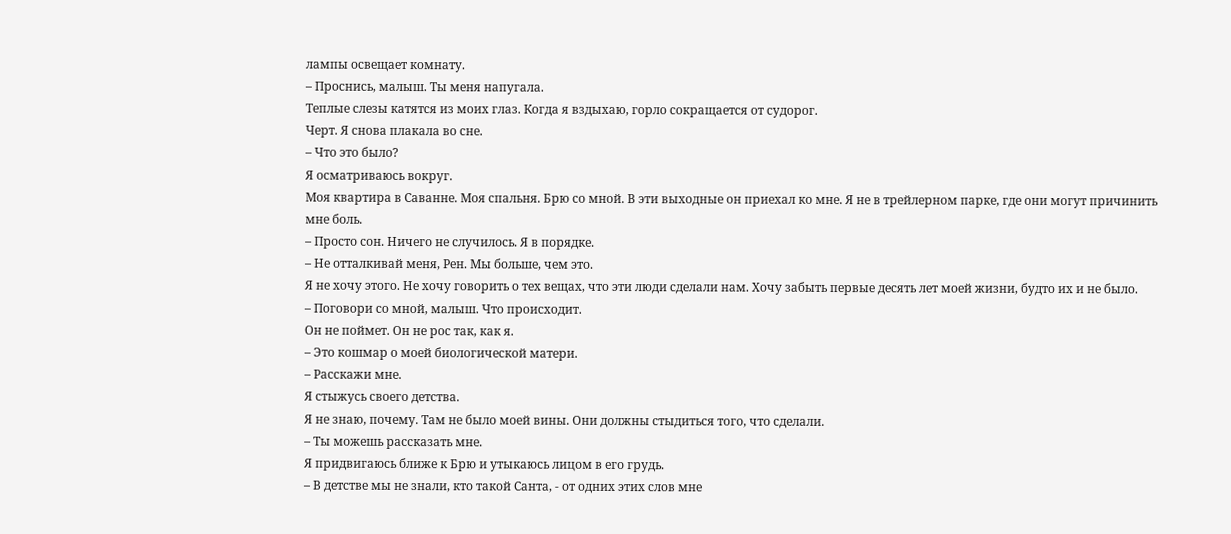лампы освещает комнату.
– Проснись, малыш. Ты меня напугала.
Теплые слезы катятся из моих глаз. Когда я вздыхаю, горло сокращается от судорог.
Черт. Я снова плакала во сне.
– Что это было?
Я осматриваюсь вокруг.
Моя квартира в Саванне. Моя спальня. Брю со мной. В эти выходные он приехал ко мне. Я не в трейлерном парке, где они могут причинить мне боль.
– Просто сон. Ничего не случилось. Я в порядке.
– Не отталкивай меня, Рен. Мы больше, чем это.
Я не хочу этого. Не хочу говорить о тех вещах, что эти люди сделали нам. Хочу забыть первые десять лет моей жизни, будто их и не было.
– Поговори со мной, малыш. Что происходит.
Он не поймет. Он не рос так, как я.
– Это кошмар о моей биологической матери.
– Расскажи мне.
Я стыжусь своего детства.
Я не знаю, почему. Там не было моей вины. Они должны стыдиться того, что сделали.
– Ты можешь рассказать мне.
Я придвигаюсь ближе к Брю и утыкаюсь лицом в его грудь.
– В детстве мы не знали, кто такой Санта, - от одних этих слов мне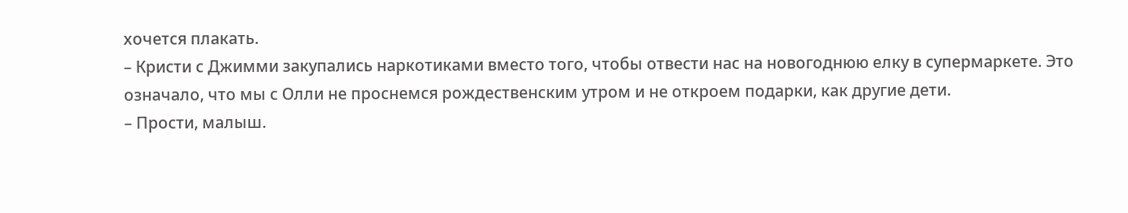хочется плакать.
– Кристи с Джимми закупались наркотиками вместо того, чтобы отвести нас на новогоднюю елку в супермаркете. Это означало, что мы с Олли не проснемся рождественским утром и не откроем подарки, как другие дети.
– Прости, малыш.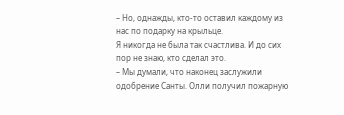– Но, однажды, кто-то оставил каждому из нас по подарку на крыльце.
Я никогда не была так счастлива. И до сих пор не знаю, кто сделал это.
– Мы думали, что наконец заслужили одобрение Санты. Олли получил пожарную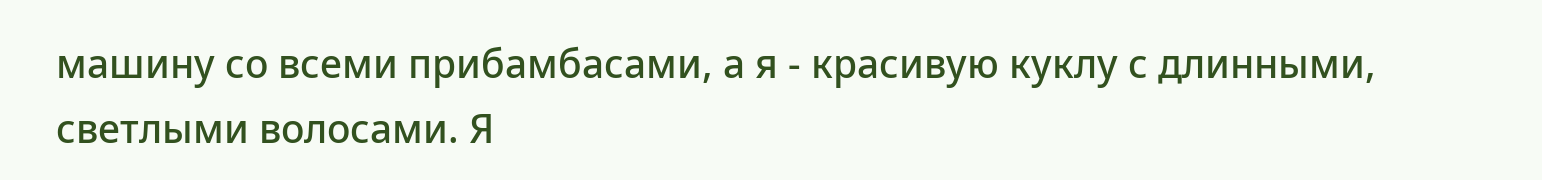машину со всеми прибамбасами, а я - красивую куклу с длинными, светлыми волосами. Я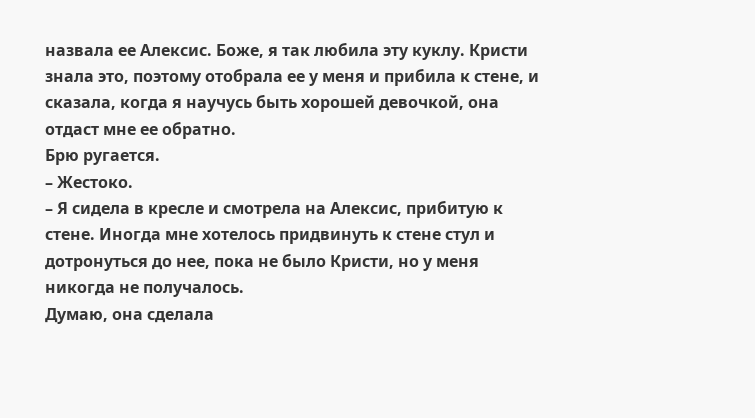назвала ее Алексис. Боже, я так любила эту куклу. Кристи знала это, поэтому отобрала ее у меня и прибила к стене, и сказала, когда я научусь быть хорошей девочкой, она отдаст мне ее обратно.
Брю ругается.
– Жестоко.
– Я сидела в кресле и смотрела на Алексис, прибитую к стене. Иногда мне хотелось придвинуть к стене стул и дотронуться до нее, пока не было Кристи, но у меня никогда не получалось.
Думаю, она сделала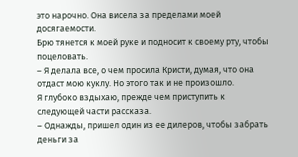это нарочно. Она висела за пределами моей досягаемости.
Брю тянется к моей руке и подносит к своему рту, чтобы поцеловать.
– Я делала все, о чем просила Кристи, думая, что она отдаст мою куклу. Но этого так и не произошло.
Я глубоко вздыхаю, прежде чем приступить к следующей части рассказа.
– Однажды, пришел один из ее дилеров, чтобы забрать деньги за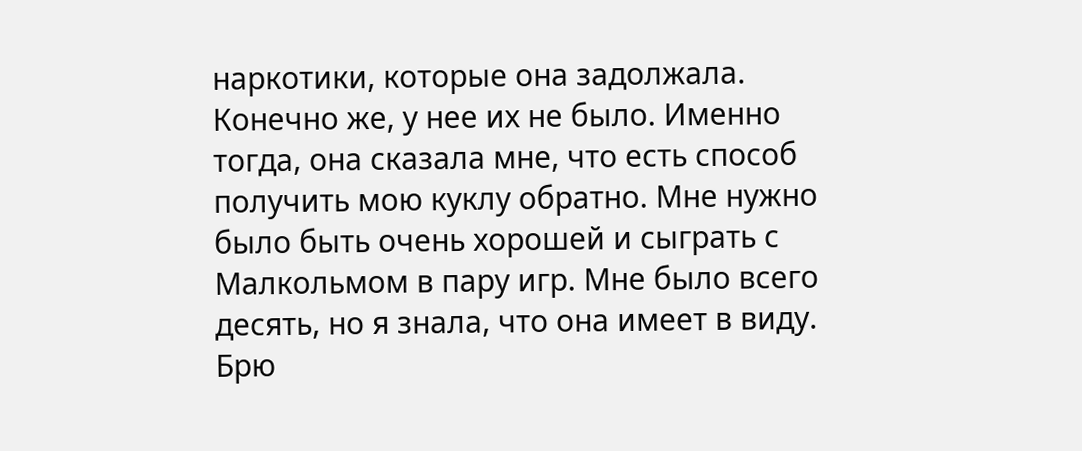наркотики, которые она задолжала. Конечно же, у нее их не было. Именно тогда, она сказала мне, что есть способ получить мою куклу обратно. Мне нужно было быть очень хорошей и сыграть с Малкольмом в пару игр. Мне было всего десять, но я знала, что она имеет в виду.
Брю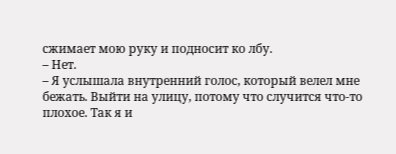сжимает мою руку и подносит ко лбу.
– Нет.
– Я услышала внутренний голос, который велел мне бежать. Выйти на улицу, потому что случится что-то плохое. Так я и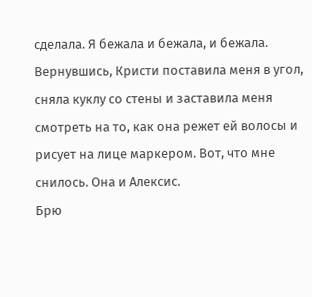сделала. Я бежала и бежала, и бежала. Вернувшись, Кристи поставила меня в угол, сняла куклу со стены и заставила меня смотреть на то, как она режет ей волосы и рисует на лице маркером. Вот, что мне снилось. Она и Алексис.
Брю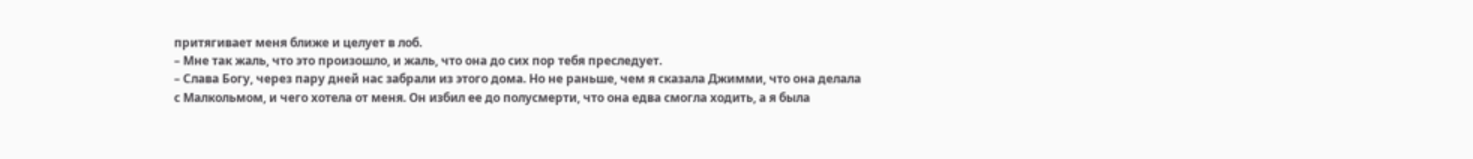притягивает меня ближе и целует в лоб.
– Мне так жаль, что это произошло, и жаль, что она до сих пор тебя преследует.
– Слава Богу, через пару дней нас забрали из этого дома. Но не раньше, чем я сказала Джимми, что она делала с Малкольмом, и чего хотела от меня. Он избил ее до полусмерти, что она едва смогла ходить, а я была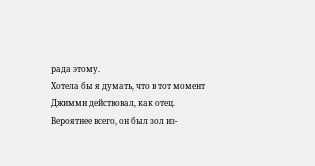рада этому.
Хотела бы я думать, что в тот момент Джимми действовал, как отец. Вероятнее всего, он был зол из-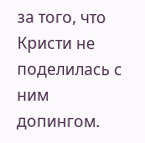за того, что Кристи не поделилась с ним допингом.